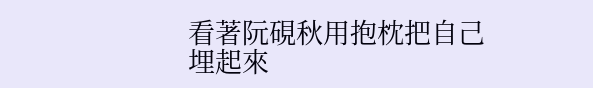看著阮硯秋用抱枕把自己埋起來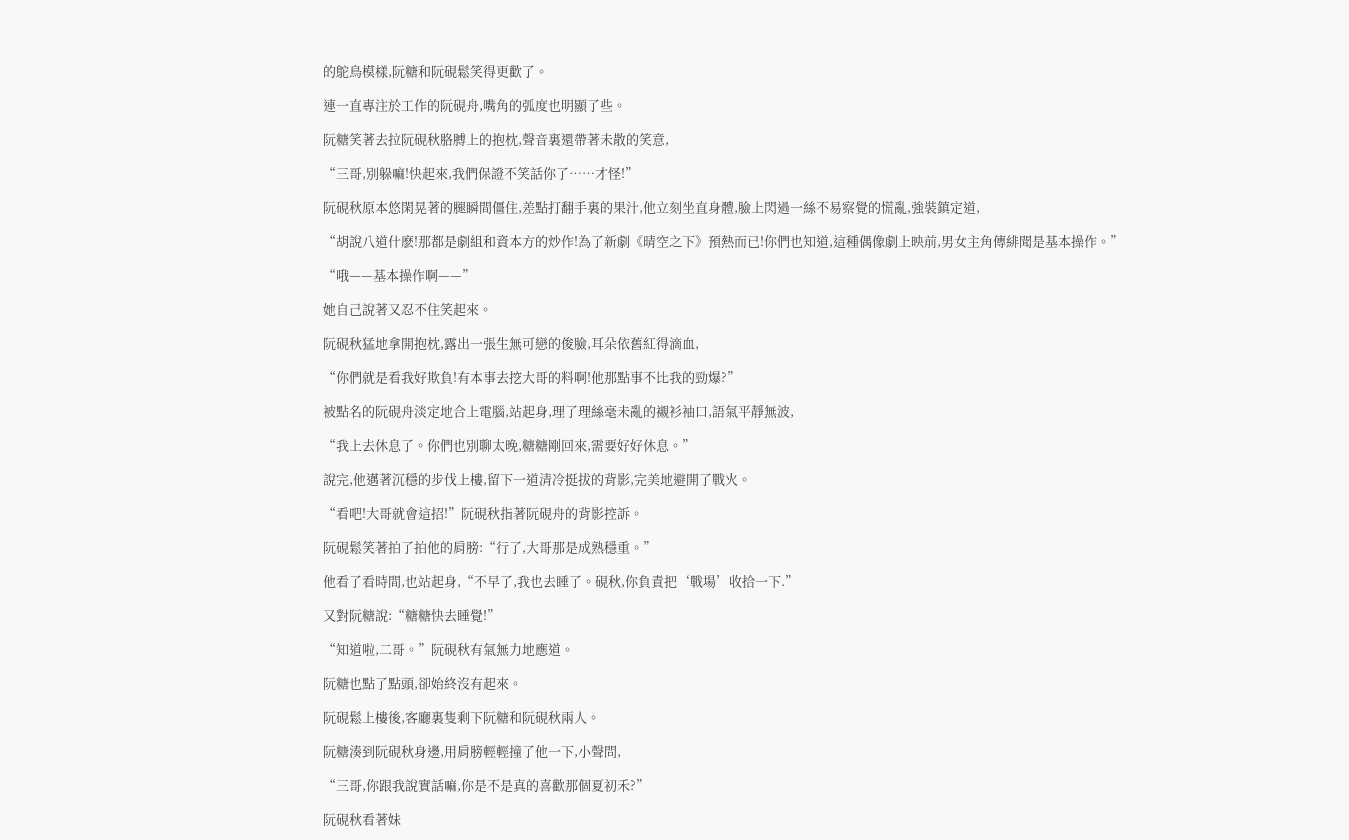的鴕鳥模樣,阮糖和阮硯鬆笑得更歡了。

連一直專注於工作的阮硯舟,嘴角的弧度也明顯了些。

阮糖笑著去拉阮硯秋胳膊上的抱枕,聲音裏還帶著未散的笑意,

“三哥,別躲嘛!快起來,我們保證不笑話你了……才怪!”

阮硯秋原本悠閑晃著的腿瞬間僵住,差點打翻手裏的果汁,他立刻坐直身體,臉上閃過一絲不易察覺的慌亂,強裝鎮定道,

“胡說八道什麽!那都是劇組和資本方的炒作!為了新劇《晴空之下》預熱而已!你們也知道,這種偶像劇上映前,男女主角傳緋聞是基本操作。”

“哦——基本操作啊——”

她自己說著又忍不住笑起來。

阮硯秋猛地拿開抱枕,露出一張生無可戀的俊臉,耳朵依舊紅得滴血,

“你們就是看我好欺負!有本事去挖大哥的料啊!他那點事不比我的勁爆?”

被點名的阮硯舟淡定地合上電腦,站起身,理了理絲毫未亂的襯衫袖口,語氣平靜無波,

“我上去休息了。你們也別聊太晚,糖糖剛回來,需要好好休息。”

說完,他邁著沉穩的步伐上樓,留下一道清冷挺拔的背影,完美地避開了戰火。

“看吧!大哥就會這招!”阮硯秋指著阮硯舟的背影控訴。

阮硯鬆笑著拍了拍他的肩膀:“行了,大哥那是成熟穩重。”

他看了看時間,也站起身,“不早了,我也去睡了。硯秋,你負責把‘戰場’收拾一下.”

又對阮糖說:“糖糖快去睡覺!”

“知道啦,二哥。”阮硯秋有氣無力地應道。

阮糖也點了點頭,卻始終沒有起來。

阮硯鬆上樓後,客廳裏隻剩下阮糖和阮硯秋兩人。

阮糖湊到阮硯秋身邊,用肩膀輕輕撞了他一下,小聲問,

“三哥,你跟我說實話嘛,你是不是真的喜歡那個夏初禾?”

阮硯秋看著妹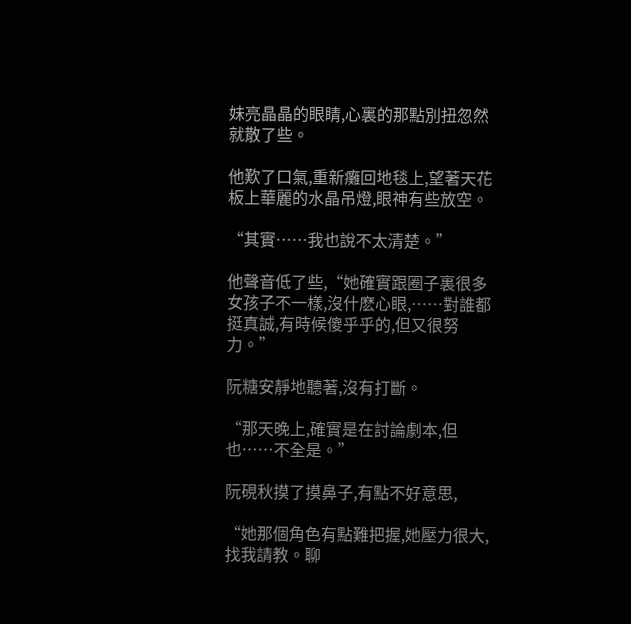妹亮晶晶的眼睛,心裏的那點別扭忽然就散了些。

他歎了口氣,重新癱回地毯上,望著天花板上華麗的水晶吊燈,眼神有些放空。

“其實……我也說不太清楚。”

他聲音低了些,“她確實跟圈子裏很多女孩子不一樣,沒什麽心眼,……對誰都挺真誠,有時候傻乎乎的,但又很努力。”

阮糖安靜地聽著,沒有打斷。

“那天晚上,確實是在討論劇本,但也……不全是。”

阮硯秋摸了摸鼻子,有點不好意思,

“她那個角色有點難把握,她壓力很大,找我請教。聊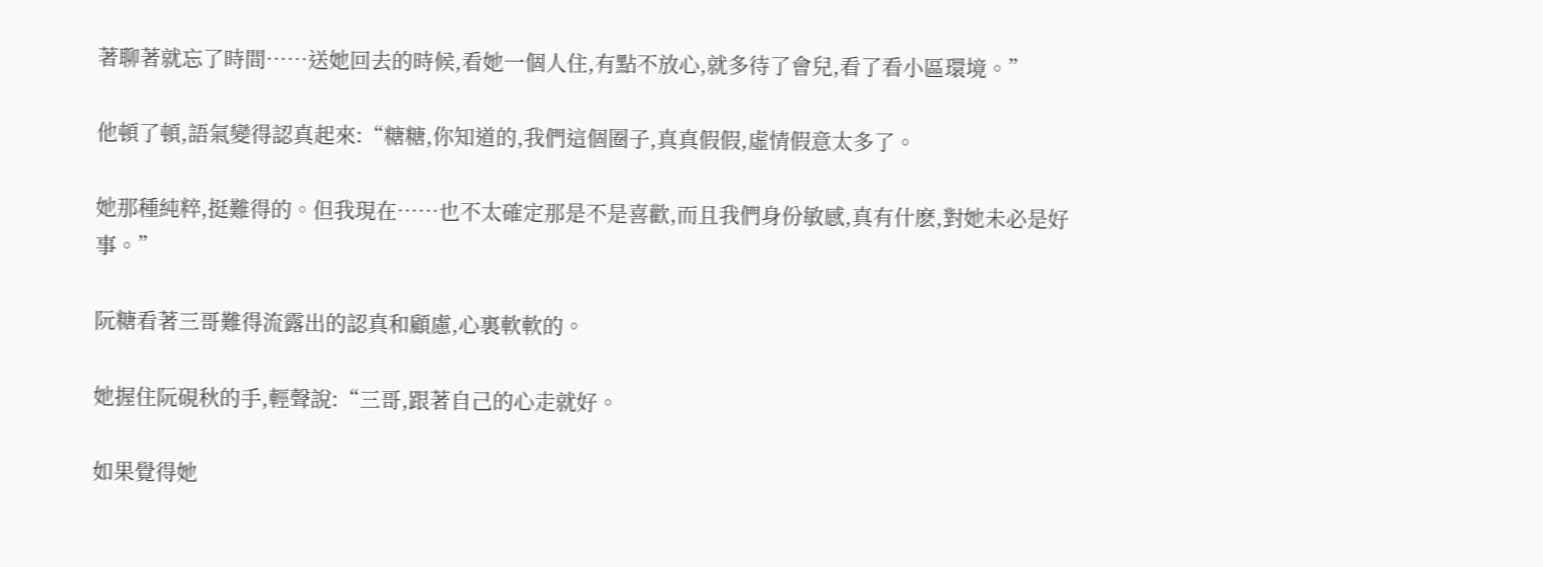著聊著就忘了時間……送她回去的時候,看她一個人住,有點不放心,就多待了會兒,看了看小區環境。”

他頓了頓,語氣變得認真起來:“糖糖,你知道的,我們這個圈子,真真假假,虛情假意太多了。

她那種純粹,挺難得的。但我現在……也不太確定那是不是喜歡,而且我們身份敏感,真有什麽,對她未必是好事。”

阮糖看著三哥難得流露出的認真和顧慮,心裏軟軟的。

她握住阮硯秋的手,輕聲說:“三哥,跟著自己的心走就好。

如果覺得她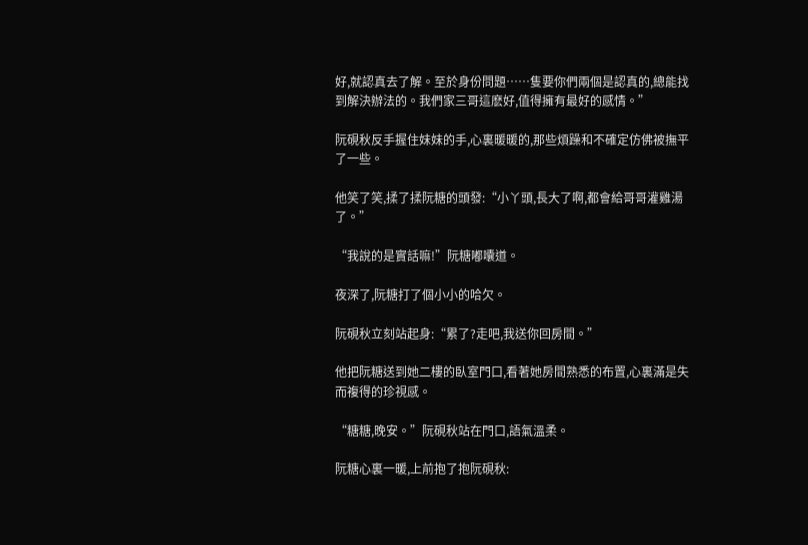好,就認真去了解。至於身份問題……隻要你們兩個是認真的,總能找到解決辦法的。我們家三哥這麽好,值得擁有最好的感情。”

阮硯秋反手握住妹妹的手,心裏暖暖的,那些煩躁和不確定仿佛被撫平了一些。

他笑了笑,揉了揉阮糖的頭發:“小丫頭,長大了啊,都會給哥哥灌雞湯了。”

“我說的是實話嘛!”阮糖嘟囔道。

夜深了,阮糖打了個小小的哈欠。

阮硯秋立刻站起身:“累了?走吧,我送你回房間。”

他把阮糖送到她二樓的臥室門口,看著她房間熟悉的布置,心裏滿是失而複得的珍視感。

“糖糖,晚安。”阮硯秋站在門口,語氣溫柔。

阮糖心裏一暖,上前抱了抱阮硯秋: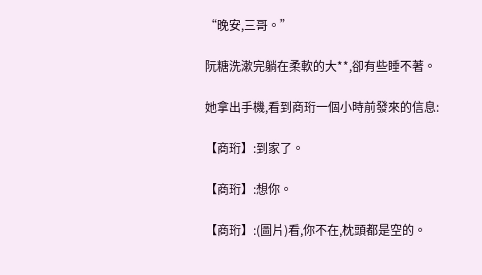“晚安,三哥。”

阮糖洗漱完躺在柔軟的大**,卻有些睡不著。

她拿出手機,看到商珩一個小時前發來的信息:

【商珩】:到家了。

【商珩】:想你。

【商珩】:(圖片)看,你不在,枕頭都是空的。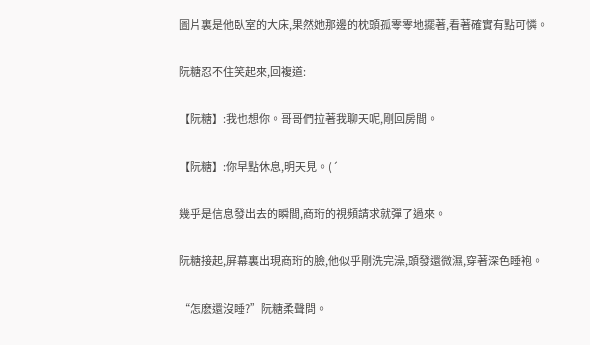圖片裏是他臥室的大床,果然她那邊的枕頭孤零零地擺著,看著確實有點可憐。

阮糖忍不住笑起來,回複道:

【阮糖】:我也想你。哥哥們拉著我聊天呢,剛回房間。

【阮糖】:你早點休息,明天見。(´

幾乎是信息發出去的瞬間,商珩的視頻請求就彈了過來。

阮糖接起,屏幕裏出現商珩的臉,他似乎剛洗完澡,頭發還微濕,穿著深色睡袍。

“怎麽還沒睡?”阮糖柔聲問。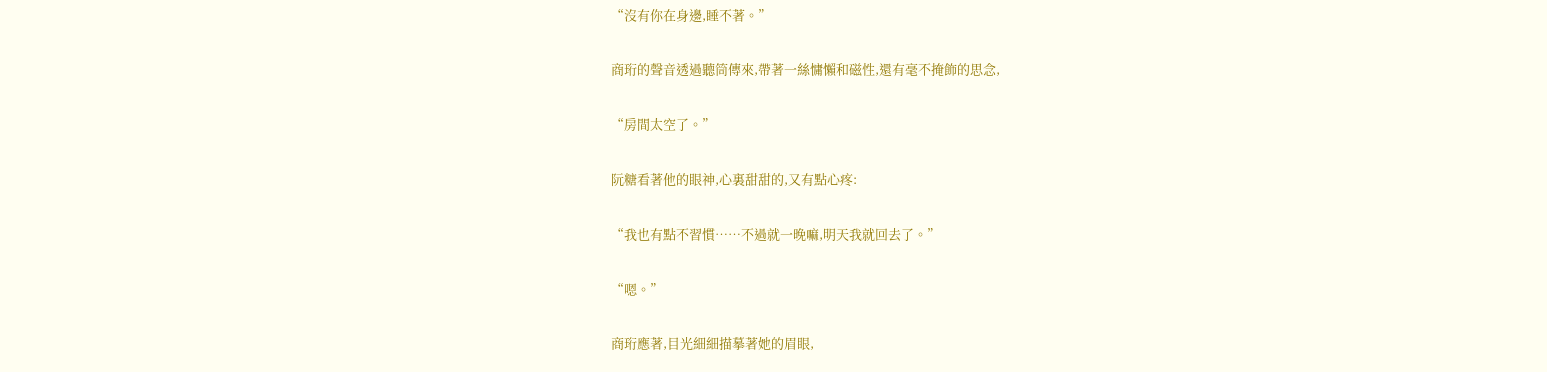“沒有你在身邊,睡不著。”

商珩的聲音透過聽筒傳來,帶著一絲慵懶和磁性,還有毫不掩飾的思念,

“房間太空了。”

阮糖看著他的眼神,心裏甜甜的,又有點心疼:

“我也有點不習慣……不過就一晚嘛,明天我就回去了。”

“嗯。”

商珩應著,目光細細描摹著她的眉眼,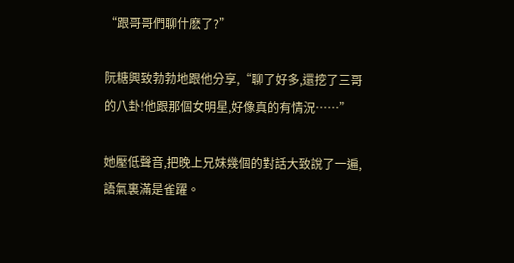“跟哥哥們聊什麽了?”

阮糖興致勃勃地跟他分享,“聊了好多,還挖了三哥的八卦!他跟那個女明星,好像真的有情況……”

她壓低聲音,把晚上兄妹幾個的對話大致說了一遍,語氣裏滿是雀躍。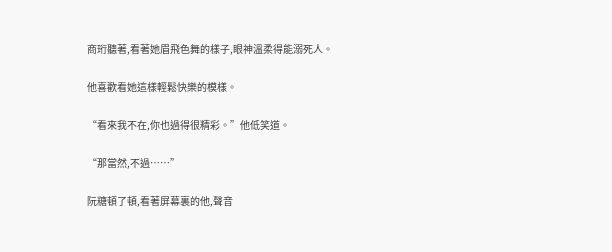商珩聽著,看著她眉飛色舞的樣子,眼神溫柔得能溺死人。

他喜歡看她這樣輕鬆快樂的模樣。

“看來我不在,你也過得很精彩。”他低笑道。

“那當然,不過……”

阮糖頓了頓,看著屏幕裏的他,聲音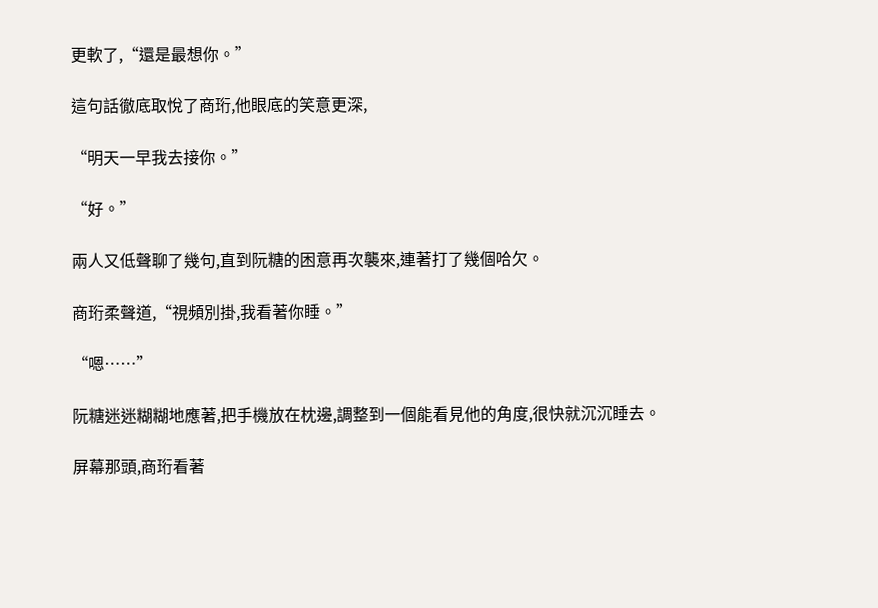更軟了,“還是最想你。”

這句話徹底取悅了商珩,他眼底的笑意更深,

“明天一早我去接你。”

“好。”

兩人又低聲聊了幾句,直到阮糖的困意再次襲來,連著打了幾個哈欠。

商珩柔聲道,“視頻別掛,我看著你睡。”

“嗯……”

阮糖迷迷糊糊地應著,把手機放在枕邊,調整到一個能看見他的角度,很快就沉沉睡去。

屏幕那頭,商珩看著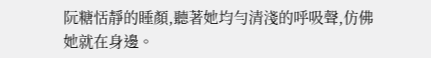阮糖恬靜的睡顏,聽著她均勻清淺的呼吸聲,仿佛她就在身邊。